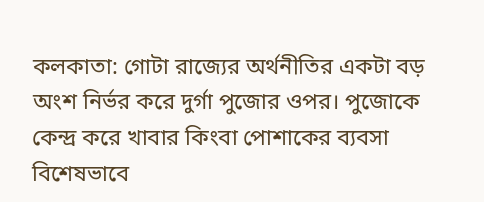কলকাতা: গোটা রাজ্যের অর্থনীতির একটা বড় অংশ নির্ভর করে দুর্গা পুজোর ওপর। পুজোকে কেন্দ্র করে খাবার কিংবা পোশাকের ব্যবসা বিশেষভাবে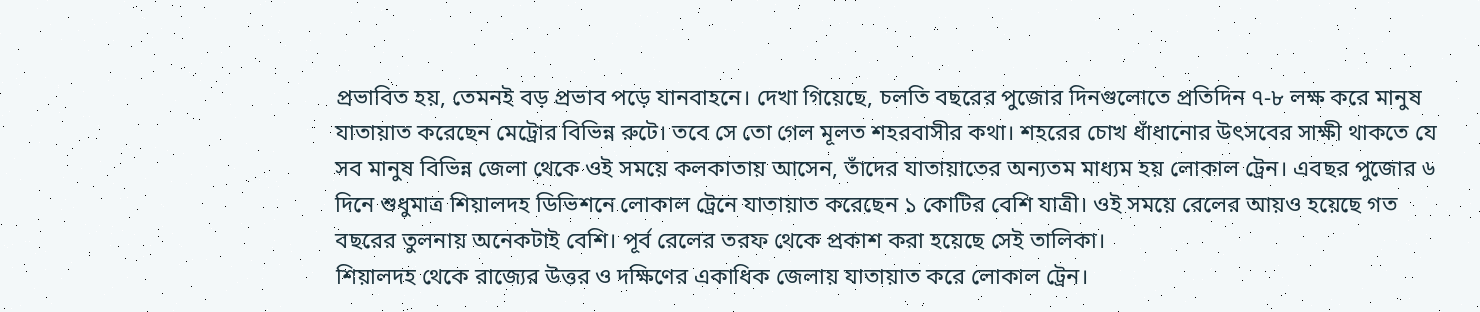প্রভাবিত হয়, তেমনই বড় প্রভাব পড়ে যানবাহনে। দেখা গিয়েছে, চলতি বছরের পুজোর দিনগুলোতে প্রতিদিন ৭-৮ লক্ষ করে মানুষ যাতায়াত করেছেন মেট্রোর বিভিন্ন রুটে। তবে সে তো গেল মূলত শহরবাসীর কথা। শহরের চোখ ধাঁধানোর উৎসবের সাক্ষী থাকতে যে সব মানুষ বিভিন্ন জেলা থেকে ওই সময়ে কলকাতায় আসেন, তাঁদের যাতায়াতের অন্যতম মাধ্যম হয় লোকাল ট্রেন। এবছর পুজোর ৬ দিনে শুধুমাত্র শিয়ালদহ ডিভিশনে লোকাল ট্রেনে যাতায়াত করেছেন ১ কোটির বেশি যাত্রী। ওই সময়ে রেলের আয়ও হয়েছে গত বছরের তুলনায় অনেকটাই বেশি। পূর্ব রেলের তরফ থেকে প্রকাশ করা হয়েছে সেই তালিকা।
শিয়ালদহ থেকে রাজ্যের উত্তর ও দক্ষিণের একাধিক জেলায় যাতায়াত করে লোকাল ট্রেন।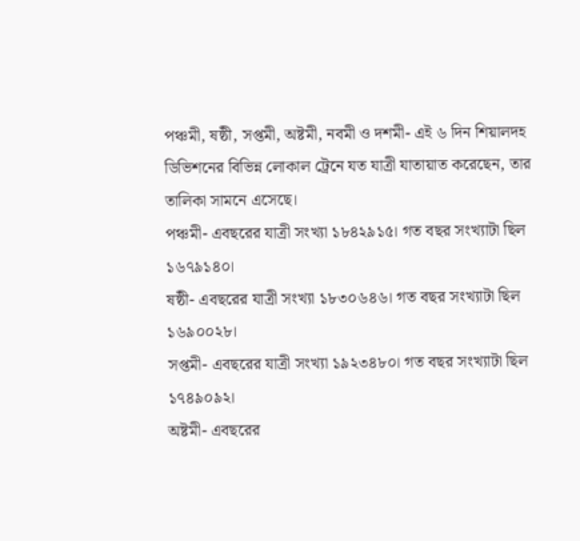পঞ্চমী, ষষ্ঠী, সপ্তমী, অষ্টমী, নবমী ও দশমী- এই ৬ দিন শিয়ালদহ ডিভিশনের বিভিন্ন লোকাল ট্রেনে যত যাত্রী যাতায়াত করেছেন, তার তালিকা সামনে এসেছে।
পঞ্চমী- এবছরের যাত্রী সংখ্যা ১৮৪২৯১৫। গত বছর সংখ্যাটা ছিল ১৬৭৯১৪০।
ষষ্ঠী- এবছরের যাত্রী সংখ্যা ১৮৩০৬৪৬। গত বছর সংখ্যাটা ছিল ১৬৯০০২৮।
সপ্তমী- এবছরের যাত্রী সংখ্যা ১৯২৩৪৮০। গত বছর সংখ্যাটা ছিল ১৭৪৯০৯২।
অষ্টমী- এবছরের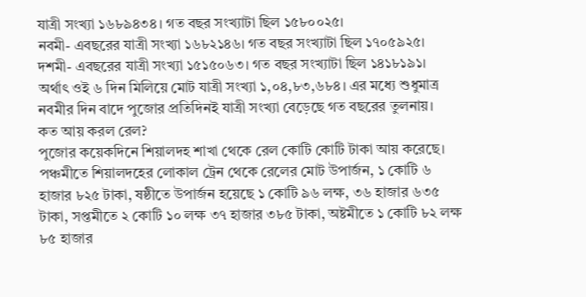যাত্রী সংখ্যা ১৬৮৯৪৩৪। গত বছর সংখ্যাটা ছিল ১৫৮০০২৫।
নবমী- এবছরের যাত্রী সংখ্যা ১৬৮২১৪৬। গত বছর সংখ্যাটা ছিল ১৭০৫৯২৫।
দশমী- এবছরের যাত্রী সংখ্যা ১৫১৫০৬৩। গত বছর সংখ্যাটা ছিল ১৪১৮১৯১।
অর্থাৎ ওই ৬ দিন মিলিয়ে মোট যাত্রী সংখ্যা ১,০৪,৮৩,৬৮৪। এর মধ্যে শুধুমাত্র নবমীর দিন বাদে পুজোর প্রতিদিনই যাত্রী সংখ্যা বেড়েছে গত বছরের তুলনায়।
কত আয় করল রেল?
পুজোর কয়েকদিনে শিয়ালদহ শাখা থেকে রেল কোটি কোটি টাকা আয় করেছে। পঞ্চমীতে শিয়ালদহের লোকাল ট্রেন থেকে রেলের মোট উপার্জন, ১ কোটি ৬ হাজার ৮২৫ টাকা, ষষ্ঠীতে উপার্জন হয়েছে ১ কোটি ৯৬ লক্ষ, ৩৬ হাজার ৬৩৫ টাকা, সপ্তমীতে ২ কোটি ১০ লক্ষ ৩৭ হাজার ৩৮৫ টাকা, অষ্টমীতে ১ কোটি ৮২ লক্ষ ৮৫ হাজার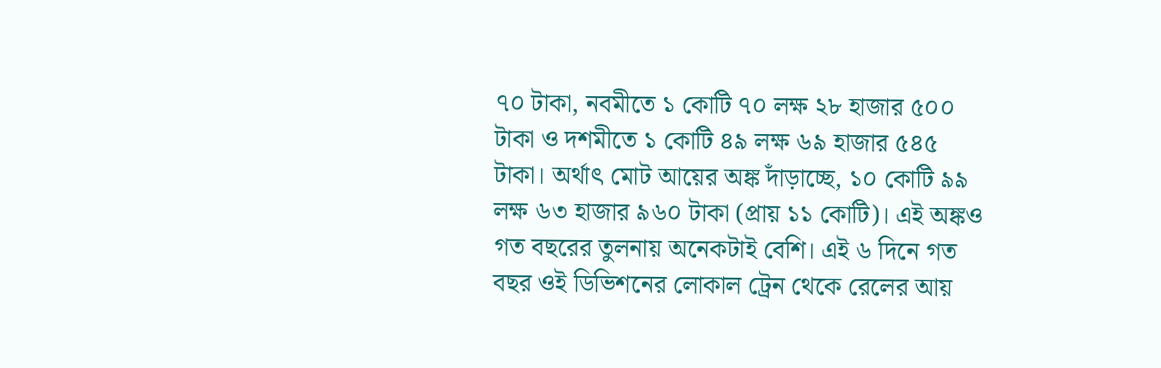৭০ টাকা, নবমীতে ১ কোটি ৭০ লক্ষ ২৮ হাজার ৫০০ টাকা ও দশমীতে ১ কোটি ৪৯ লক্ষ ৬৯ হাজার ৫৪৫ টাকা। অর্থাৎ মোট আয়ের অঙ্ক দাঁড়াচ্ছে, ১০ কোটি ৯৯ লক্ষ ৬৩ হাজার ৯৬০ টাকা (প্রায় ১১ কোটি)। এই অঙ্কও গত বছরের তুলনায় অনেকটাই বেশি। এই ৬ দিনে গত বছর ওই ডিভিশনের লোকাল ট্রেন থেকে রেলের আয়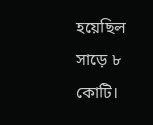হয়েছিল সাড়ে ৮ কোটি।